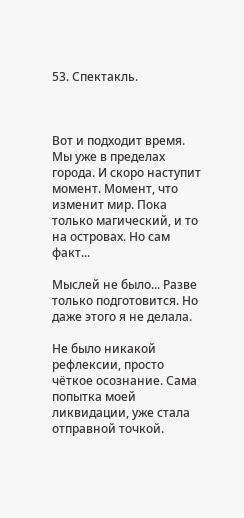53. Спектакль.



Вот и подходит время. Мы уже в пределах города. И скоро наступит момент. Момент, что изменит мир. Пока только магический, и то на островах. Но сам факт...

Мыслей не было... Разве только подготовится. Но даже этого я не делала.

Не было никакой рефлексии, просто чёткое осознание. Сама попытка моей ликвидации, уже стала отправной точкой.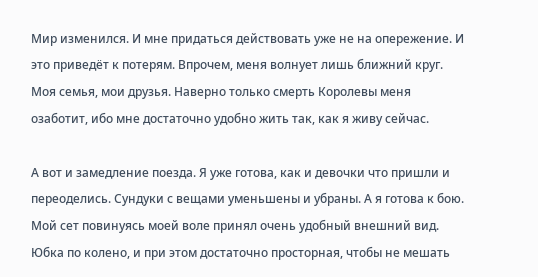Мир изменился. И мне придаться действовать уже не на опережение. И это приведёт к потерям. Впрочем, меня волнует лишь ближний круг. Моя семья, мои друзья. Наверно только смерть Королевы меня озаботит, ибо мне достаточно удобно жить так, как я живу сейчас.

А вот и замедление поезда. Я уже готова, как и девочки что пришли и переоделись. Сундуки с вещами уменьшены и убраны. А я готова к бою. Мой сет повинуясь моей воле принял очень удобный внешний вид. Юбка по колено, и при этом достаточно просторная, чтобы не мешать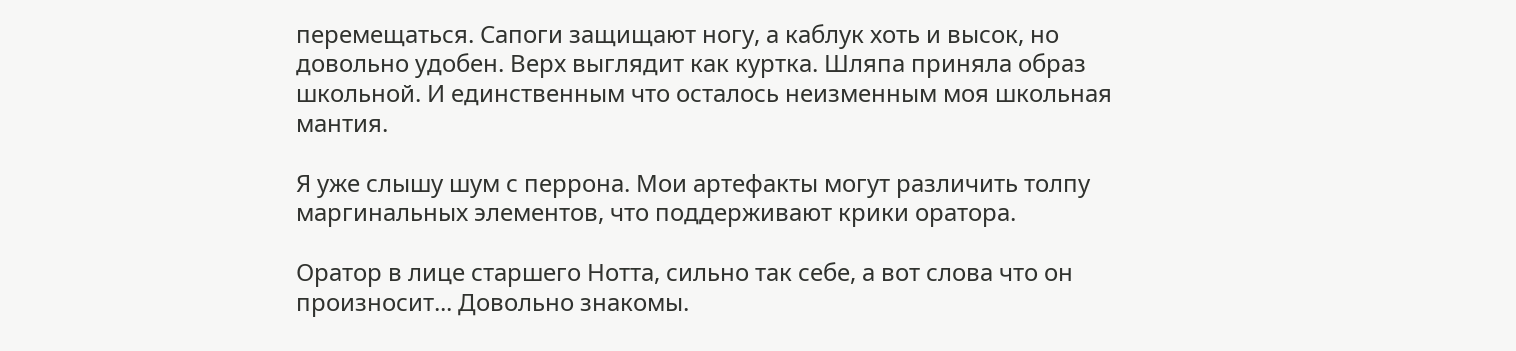перемещаться. Сапоги защищают ногу, а каблук хоть и высок, но довольно удобен. Верх выглядит как куртка. Шляпа приняла образ школьной. И единственным что осталось неизменным моя школьная мантия.

Я уже слышу шум с перрона. Мои артефакты могут различить толпу маргинальных элементов, что поддерживают крики оратора.

Оратор в лице старшего Нотта, сильно так себе, а вот слова что он произносит... Довольно знакомы.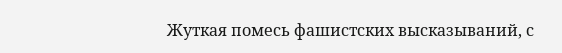Жуткая помесь фашистских высказываний, с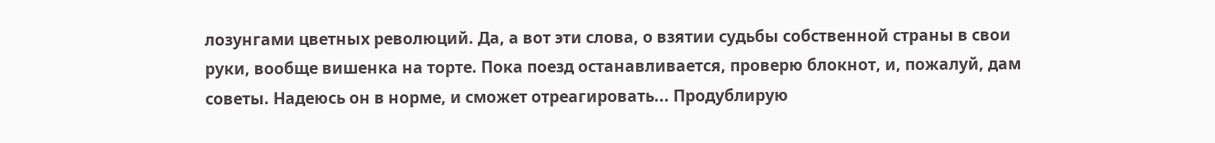лозунгами цветных революций. Да, а вот эти слова, о взятии судьбы собственной страны в свои руки, вообще вишенка на торте. Пока поезд останавливается, проверю блокнот, и, пожалуй, дам советы. Надеюсь он в норме, и сможет отреагировать... Продублирую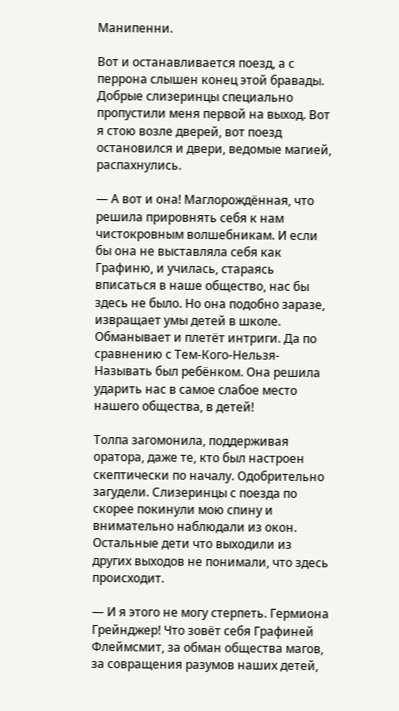Манипенни.

Вот и останавливается поезд, а с перрона слышен конец этой бравады. Добрые слизеринцы специально пропустили меня первой на выход. Вот я стою возле дверей, вот поезд остановился и двери, ведомые магией, распахнулись.

— А вот и она! Маглорождённая, что решила прировнять себя к нам чистокровным волшебникам. И если бы она не выставляла себя как Графиню, и училась, стараясь вписаться в наше общество, нас бы здесь не было. Но она подобно заразе, извращает умы детей в школе. Обманывает и плетёт интриги. Да по сравнению с Тем-Кого-Нельзя-Называть был ребёнком. Она решила ударить нас в самое слабое место нашего общества, в детей!

Толпа загомонила, поддерживая оратора, даже те, кто был настроен скептически по началу. Одобрительно загудели. Слизеринцы с поезда по скорее покинули мою спину и внимательно наблюдали из окон. Остальные дети что выходили из других выходов не понимали, что здесь происходит.

— И я этого не могу стерпеть. Гермиона Грейнджер! Что зовёт себя Графиней Флеймсмит, за обман общества магов, за совращения разумов наших детей,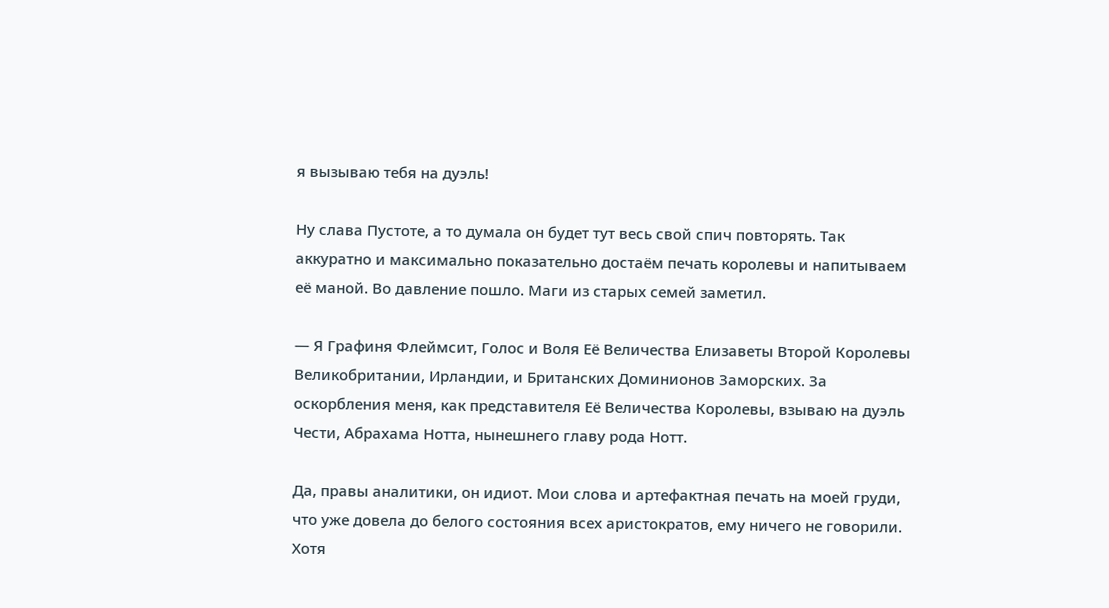я вызываю тебя на дуэль!

Ну слава Пустоте, а то думала он будет тут весь свой спич повторять. Так аккуратно и максимально показательно достаём печать королевы и напитываем её маной. Во давление пошло. Маги из старых семей заметил.

— Я Графиня Флеймсит, Голос и Воля Её Величества Елизаветы Второй Королевы Великобритании, Ирландии, и Британских Доминионов Заморских. За оскорбления меня, как представителя Её Величества Королевы, взываю на дуэль Чести, Абрахама Нотта, нынешнего главу рода Нотт.

Да, правы аналитики, он идиот. Мои слова и артефактная печать на моей груди, что уже довела до белого состояния всех аристократов, ему ничего не говорили. Хотя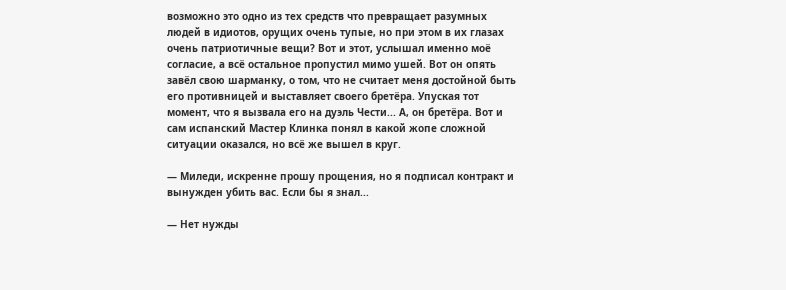возможно это одно из тех средств что превращает разумных людей в идиотов, орущих очень тупые, но при этом в их глазах очень патриотичные вещи? Вот и этот, услышал именно моё согласие, а всё остальное пропустил мимо ушей. Вот он опять завёл свою шарманку, о том, что не считает меня достойной быть его противницей и выставляет своего бретёра. Упуская тот момент, что я вызвала его на дуэль Чести... А, он бретёра. Вот и сам испанский Мастер Клинка понял в какой жопе сложной ситуации оказался, но всё же вышел в круг.

— Миледи, искренне прошу прощения, но я подписал контракт и вынужден убить вас. Если бы я знал...

— Нет нужды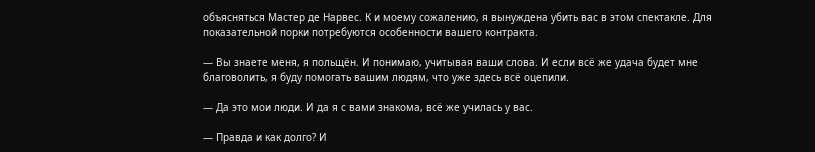объясняться Мастер де Нарвес. К и моему сожалению, я вынуждена убить вас в этом спектакле. Для показательной порки потребуются особенности вашего контракта.

— Вы знаете меня, я польщён. И понимаю, учитывая ваши слова. И если всё же удача будет мне благоволить, я буду помогать вашим людям, что уже здесь всё оцепили.

— Да это мои люди. И да я с вами знакома, всё же училась у вас.

— Правда и как долго? И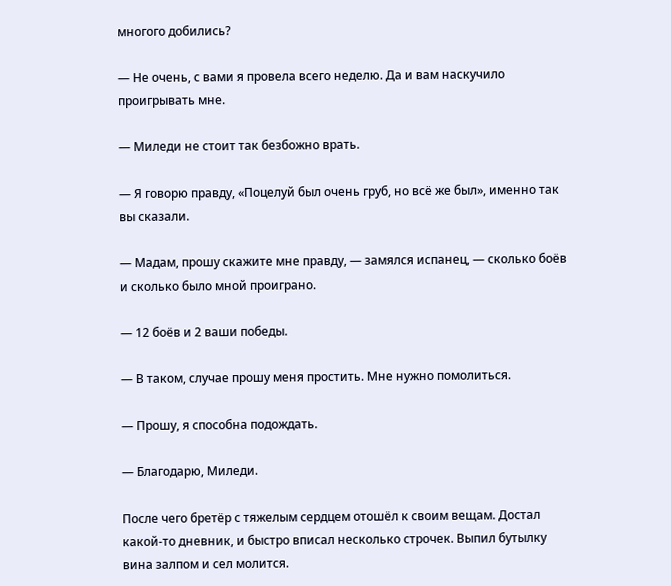многого добились?

— Не очень, с вами я провела всего неделю. Да и вам наскучило проигрывать мне.

— Миледи не стоит так безбожно врать.

— Я говорю правду, «Поцелуй был очень груб, но всё же был», именно так вы сказали.

— Мадам, прошу скажите мне правду, — замялся испанец, — сколько боёв и сколько было мной проиграно.

— 12 боёв и 2 ваши победы.

— В таком, случае прошу меня простить. Мне нужно помолиться.

— Прошу, я способна подождать.

— Благодарю, Миледи.

После чего бретёр с тяжелым сердцем отошёл к своим вещам. Достал какой-то дневник, и быстро вписал несколько строчек. Выпил бутылку вина залпом и сел молится.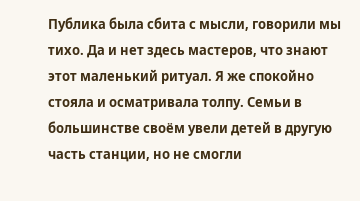Публика была сбита с мысли, говорили мы тихо. Да и нет здесь мастеров, что знают этот маленький ритуал. Я же спокойно стояла и осматривала толпу. Семьи в большинстве своём увели детей в другую часть станции, но не смогли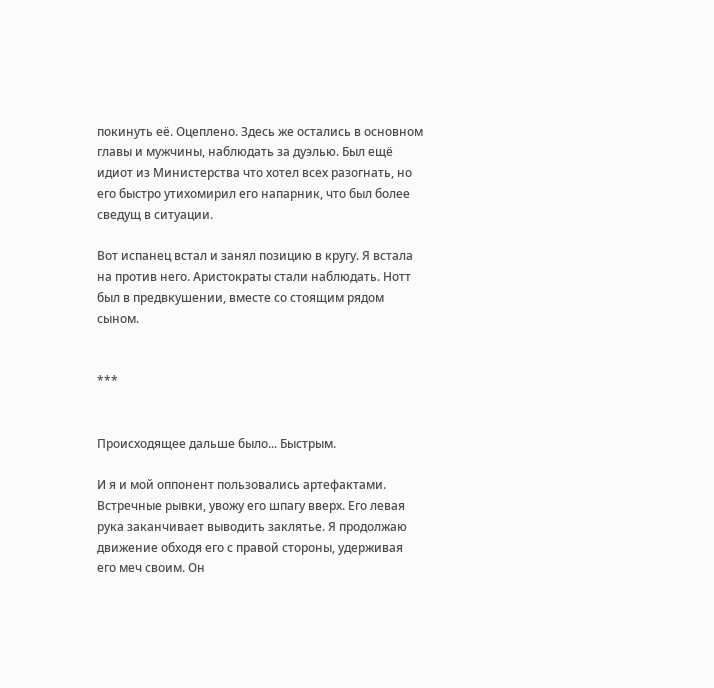покинуть её. Оцеплено. Здесь же остались в основном главы и мужчины, наблюдать за дуэлью. Был ещё идиот из Министерства что хотел всех разогнать, но его быстро утихомирил его напарник, что был более сведущ в ситуации.

Вот испанец встал и занял позицию в кругу. Я встала на против него. Аристократы стали наблюдать. Нотт был в предвкушении, вместе со стоящим рядом сыном.


***


Происходящее дальше было... Быстрым.

И я и мой оппонент пользовались артефактами. Встречные рывки, увожу его шпагу вверх. Его левая рука заканчивает выводить заклятье. Я продолжаю движение обходя его с правой стороны, удерживая его меч своим. Он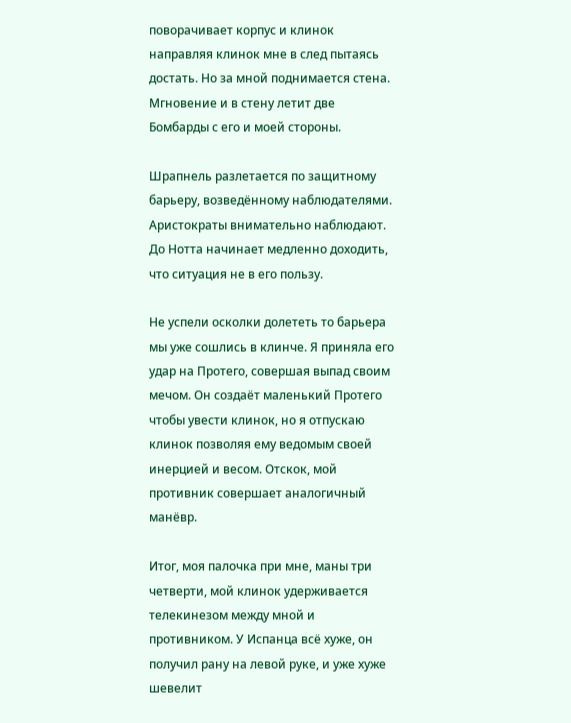поворачивает корпус и клинок направляя клинок мне в след пытаясь достать. Но за мной поднимается стена. Мгновение и в стену летит две Бомбарды с его и моей стороны.

Шрапнель разлетается по защитному барьеру, возведённому наблюдателями. Аристократы внимательно наблюдают. До Нотта начинает медленно доходить, что ситуация не в его пользу.

Не успели осколки долететь то барьера мы уже сошлись в клинче. Я приняла его удар на Протего, совершая выпад своим мечом. Он создаёт маленький Протего чтобы увести клинок, но я отпускаю клинок позволяя ему ведомым своей инерцией и весом. Отскок, мой противник совершает аналогичный манёвр.

Итог, моя палочка при мне, маны три четверти, мой клинок удерживается телекинезом между мной и противником. У Испанца всё хуже, он получил рану на левой руке, и уже хуже шевелит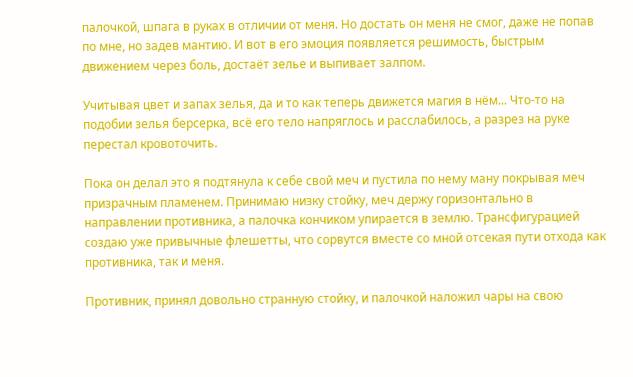палочкой, шпага в руках в отличии от меня. Но достать он меня не смог, даже не попав по мне, но задев мантию. И вот в его эмоция появляется решимость, быстрым движением через боль, достаёт зелье и выпивает залпом.

Учитывая цвет и запах зелья, да и то как теперь движется магия в нём... Что-то на подобии зелья берсерка, всё его тело напряглось и расслабилось, а разрез на руке перестал кровоточить.

Пока он делал это я подтянула к себе свой меч и пустила по нему ману покрывая меч призрачным пламенем. Принимаю низку стойку, меч держу горизонтально в направлении противника, а палочка кончиком упирается в землю. Трансфигурацией создаю уже привычные флешетты, что сорвутся вместе со мной отсекая пути отхода как противника, так и меня.

Противник, принял довольно странную стойку, и палочкой наложил чары на свою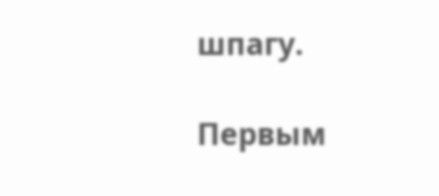шпагу.

Первым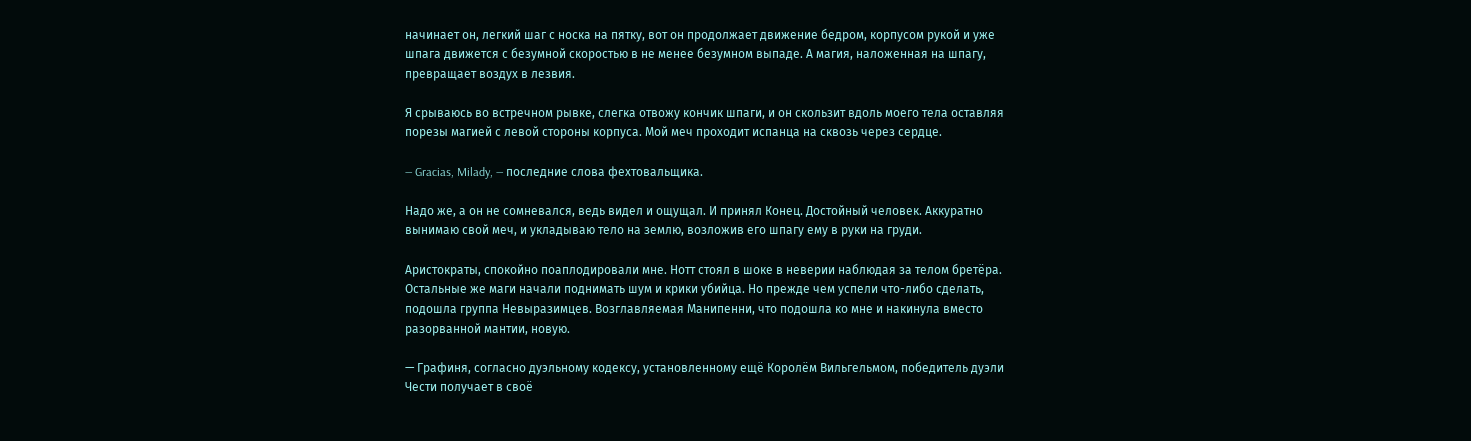начинает он, легкий шаг с носка на пятку, вот он продолжает движение бедром, корпусом рукой и уже шпага движется с безумной скоростью в не менее безумном выпаде. А магия, наложенная на шпагу, превращает воздух в лезвия.

Я срываюсь во встречном рывке, слегка отвожу кончик шпаги, и он скользит вдоль моего тела оставляя порезы магией с левой стороны корпуса. Мой меч проходит испанца на сквозь через сердце.

— Gracias, Milady, — последние слова фехтовальщика.

Надо же, а он не сомневался, ведь видел и ощущал. И принял Конец. Достойный человек. Аккуратно вынимаю свой меч, и укладываю тело на землю, возложив его шпагу ему в руки на груди.

Аристократы, спокойно поаплодировали мне. Нотт стоял в шоке в неверии наблюдая за телом бретёра. Остальные же маги начали поднимать шум и крики убийца. Но прежде чем успели что-либо сделать, подошла группа Невыразимцев. Возглавляемая Манипенни, что подошла ко мне и накинула вместо разорванной мантии, новую.

— Графиня, согласно дуэльному кодексу, установленному ещё Королём Вильгельмом, победитель дуэли Чести получает в своё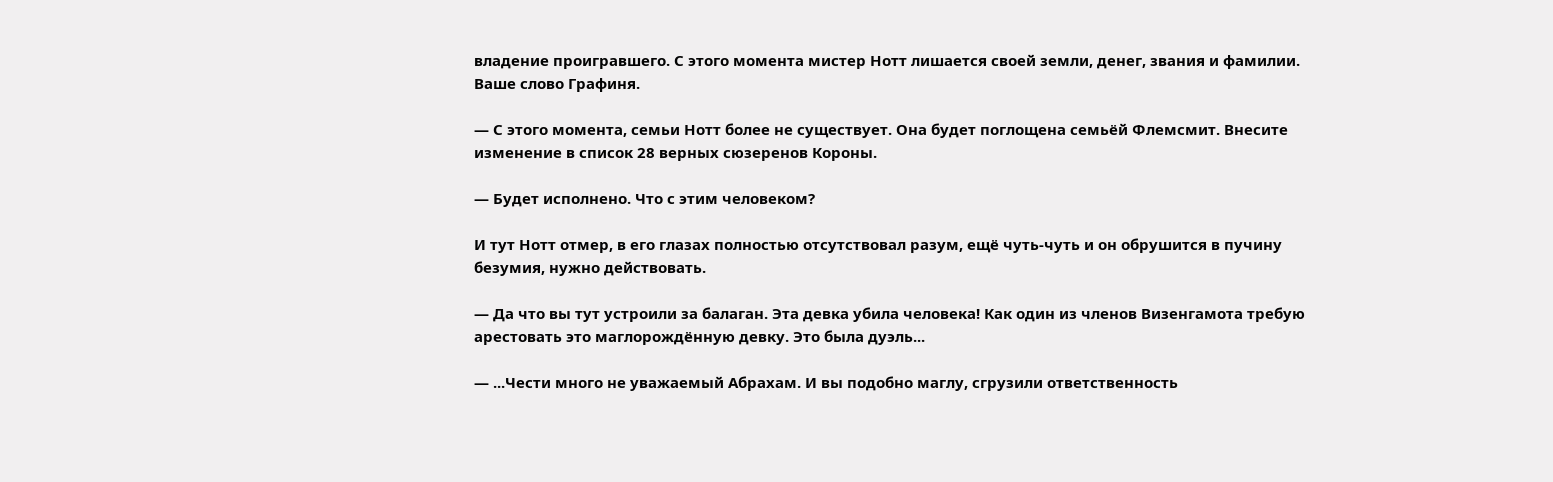владение проигравшего. С этого момента мистер Нотт лишается своей земли, денег, звания и фамилии. Ваше слово Графиня.

— С этого момента, семьи Нотт более не существует. Она будет поглощена семьёй Флемсмит. Внесите изменение в список 28 верных сюзеренов Короны.

— Будет исполнено. Что с этим человеком?

И тут Нотт отмер, в его глазах полностью отсутствовал разум, ещё чуть-чуть и он обрушится в пучину безумия, нужно действовать.

— Да что вы тут устроили за балаган. Эта девка убила человека! Как один из членов Визенгамота требую арестовать это маглорождённую девку. Это была дуэль...

— ...Чести много не уважаемый Абрахам. И вы подобно маглу, сгрузили ответственность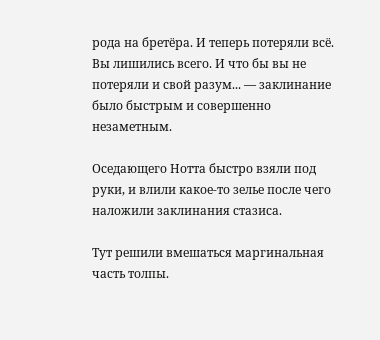рода на бретёра. И теперь потеряли всё. Вы лишились всего. И что бы вы не потеряли и свой разум... — заклинание было быстрым и совершенно незаметным.

Оседающего Нотта быстро взяли под руки, и влили какое-то зелье после чего наложили заклинания стазиса.

Тут решили вмешаться маргинальная часть толпы.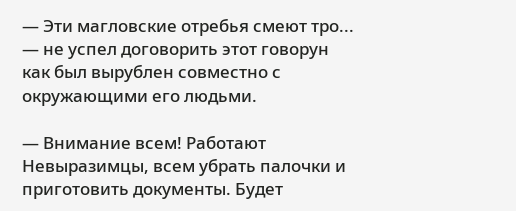— Эти магловские отребья смеют тро... — не успел договорить этот говорун как был вырублен совместно с окружающими его людьми.

— Внимание всем! Работают Невыразимцы, всем убрать палочки и приготовить документы. Будет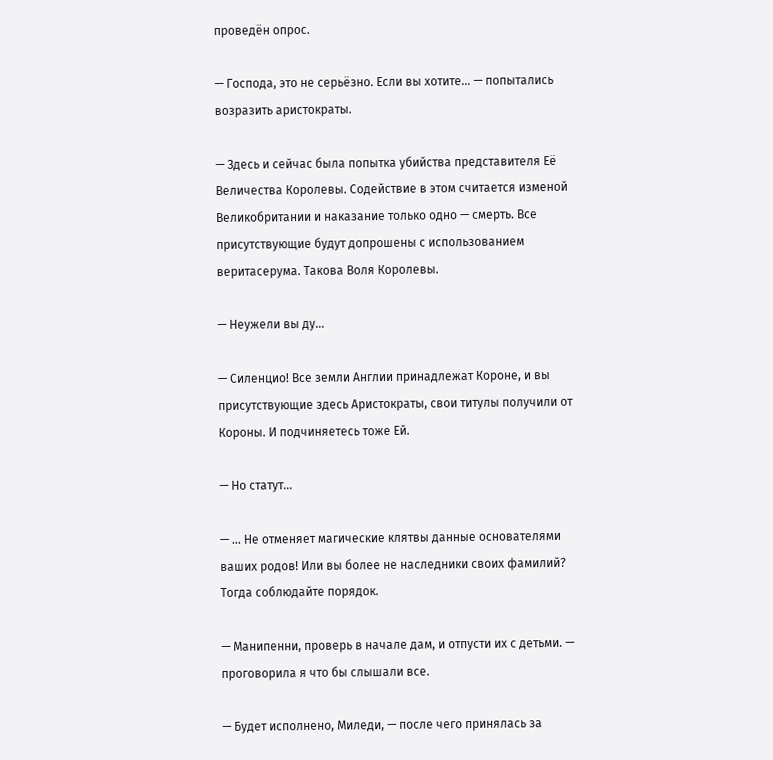проведён опрос.

— Господа, это не серьёзно. Если вы хотите... — попытались возразить аристократы.

— Здесь и сейчас была попытка убийства представителя Её Величества Королевы. Содействие в этом считается изменой Великобритании и наказание только одно — смерть. Все присутствующие будут допрошены с использованием веритасерума. Такова Воля Королевы.

— Неужели вы ду...

— Силенцио! Все земли Англии принадлежат Короне, и вы присутствующие здесь Аристократы, свои титулы получили от Короны. И подчиняетесь тоже Ей.

— Но статут...

— ... Не отменяет магические клятвы данные основателями ваших родов! Или вы более не наследники своих фамилий? Тогда соблюдайте порядок.

— Манипенни, проверь в начале дам, и отпусти их с детьми. — проговорила я что бы слышали все.

— Будет исполнено, Миледи, — после чего принялась за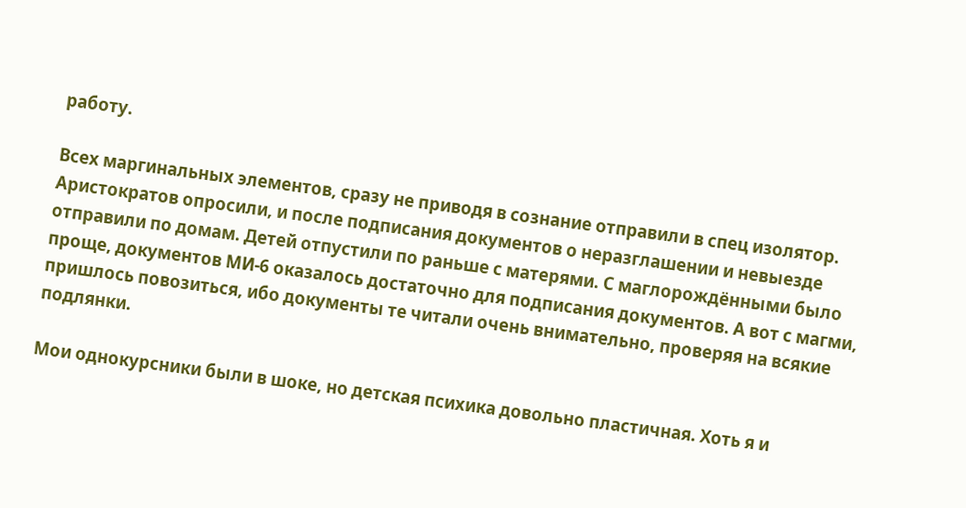работу.

Всех маргинальных элементов, сразу не приводя в сознание отправили в спец изолятор. Аристократов опросили, и после подписания документов о неразглашении и невыезде отправили по домам. Детей отпустили по раньше с матерями. С маглорождёнными было проще, документов МИ-6 оказалось достаточно для подписания документов. А вот с магми, пришлось повозиться, ибо документы те читали очень внимательно, проверяя на всякие подлянки.

Мои однокурсники были в шоке, но детская психика довольно пластичная. Хоть я и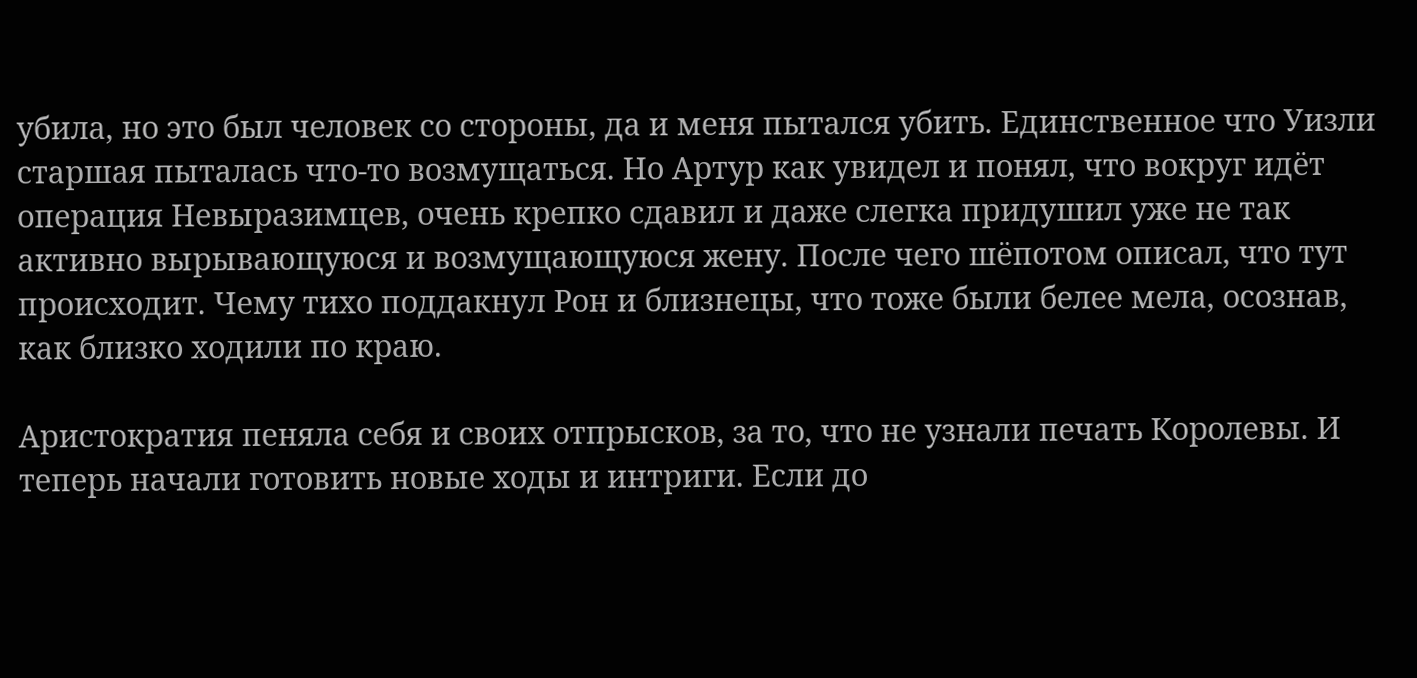убила, но это был человек со стороны, да и меня пытался убить. Единственное что Уизли старшая пыталась что-то возмущаться. Но Артур как увидел и понял, что вокруг идёт операция Невыразимцев, очень крепко сдавил и даже слегка придушил уже не так активно вырывающуюся и возмущающуюся жену. После чего шёпотом описал, что тут происходит. Чему тихо поддакнул Рон и близнецы, что тоже были белее мела, осознав, как близко ходили по краю.

Аристократия пеняла себя и своих отпрысков, за то, что не узнали печать Королевы. И теперь начали готовить новые ходы и интриги. Если до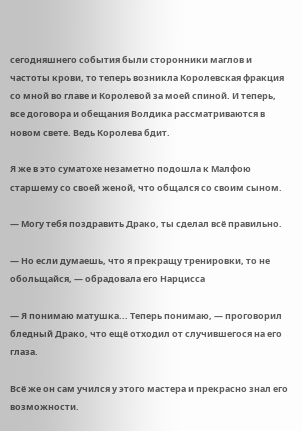сегодняшнего события были сторонники маглов и частоты крови, то теперь возникла Королевская фракция со мной во главе и Королевой за моей спиной. И теперь, все договора и обещания Волдика рассматриваются в новом свете. Ведь Королева бдит.

Я же в это суматохе незаметно подошла к Малфою старшему со своей женой, что общался со своим сыном.

— Могу тебя поздравить Драко, ты сделал всё правильно.

— Но если думаешь, что я прекращу тренировки, то не обольщайся, — обрадовала его Нарцисса

— Я понимаю матушка... Теперь понимаю, — проговорил бледный Драко, что ещё отходил от случившегося на его глаза.

Всё же он сам учился у этого мастера и прекрасно знал его возможности.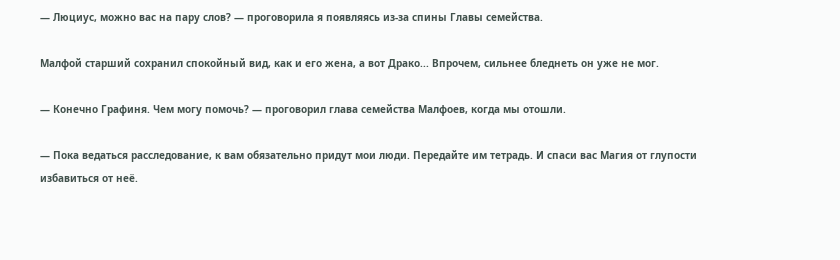— Люциус, можно вас на пару слов? — проговорила я появляясь из-за спины Главы семейства.

Малфой старший сохранил спокойный вид, как и его жена, а вот Драко... Впрочем, сильнее бледнеть он уже не мог.

— Конечно Графиня. Чем могу помочь? — проговорил глава семейства Малфоев, когда мы отошли.

— Пока ведаться расследование, к вам обязательно придут мои люди. Передайте им тетрадь. И спаси вас Магия от глупости избавиться от неё.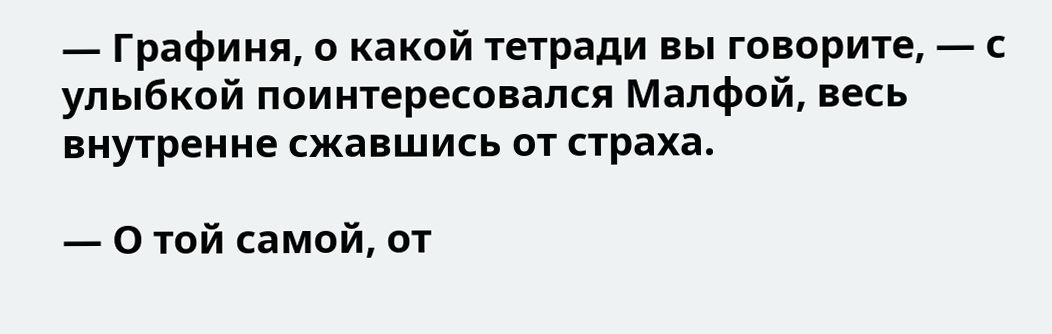— Графиня, о какой тетради вы говорите, — с улыбкой поинтересовался Малфой, весь внутренне сжавшись от страха.

— О той самой, от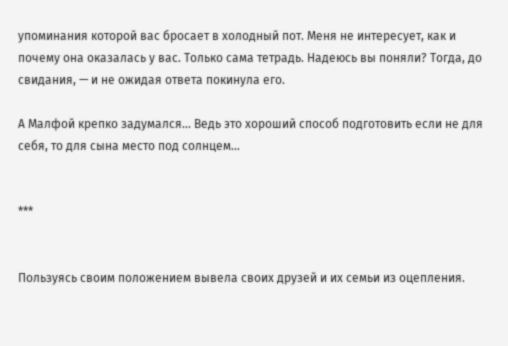упоминания которой вас бросает в холодный пот. Меня не интересует, как и почему она оказалась у вас. Только сама тетрадь. Надеюсь вы поняли? Тогда, до свидания, — и не ожидая ответа покинула его.

А Малфой крепко задумался... Ведь это хороший способ подготовить если не для себя, то для сына место под солнцем...


***


Пользуясь своим положением вывела своих друзей и их семьи из оцепления.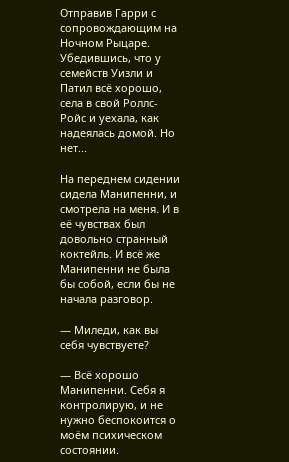Отправив Гарри с сопровождающим на Ночном Рыцаре. Убедившись, что у семейств Уизли и Патил всё хорошо, села в свой Роллс-Ройс и уехала, как надеялась домой. Но нет...

На переднем сидении сидела Манипенни, и смотрела на меня. И в её чувствах был довольно странный коктейль. И всё же Манипенни не была бы собой, если бы не начала разговор.

— Миледи, как вы себя чувствуете?

— Всё хорошо Манипенни. Себя я контролирую, и не нужно беспокоится о моём психическом состоянии.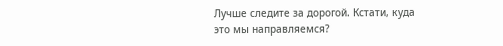Лучше следите за дорогой. Кстати, куда это мы направляемся?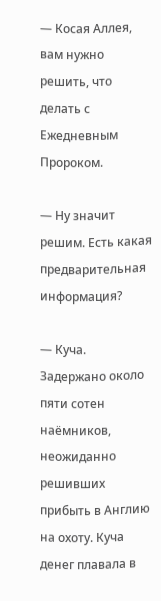— Косая Аллея, вам нужно решить, что делать с Ежедневным Пророком.

— Ну значит решим. Есть какая предварительная информация?

— Куча. Задержано около пяти сотен наёмников, неожиданно решивших прибыть в Англию на охоту. Куча денег плавала в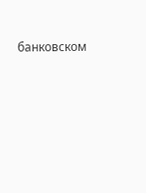банковском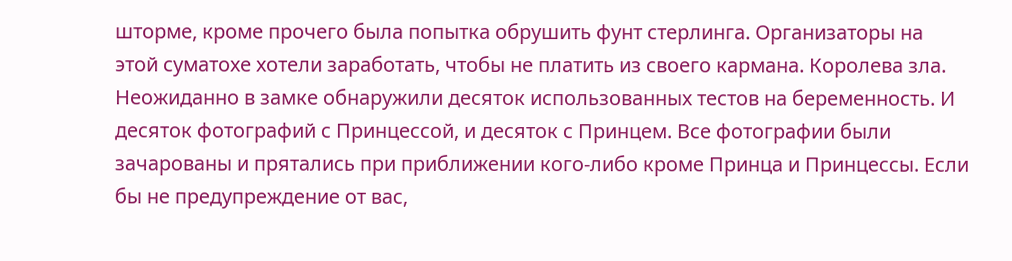шторме, кроме прочего была попытка обрушить фунт стерлинга. Организаторы на этой суматохе хотели заработать, чтобы не платить из своего кармана. Королева зла. Неожиданно в замке обнаружили десяток использованных тестов на беременность. И десяток фотографий с Принцессой, и десяток с Принцем. Все фотографии были зачарованы и прятались при приближении кого-либо кроме Принца и Принцессы. Если бы не предупреждение от вас,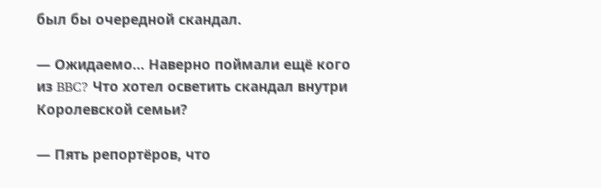был бы очередной скандал.

— Ожидаемо... Наверно поймали ещё кого из BBC? Что хотел осветить скандал внутри Королевской семьи?

— Пять репортёров, что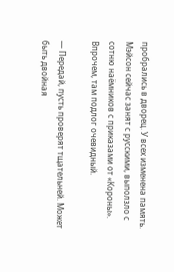пробрались в дворец. У всех изменена память. Мэйсон сейчас занят с русскими, выползло с сотню наёмников с приказами от «Короны». Впрочем, там подлог очевидный.

— Передай, пусть проверят тщательней. Может быть двойная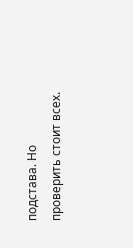подстава. Но проверить стоит всех.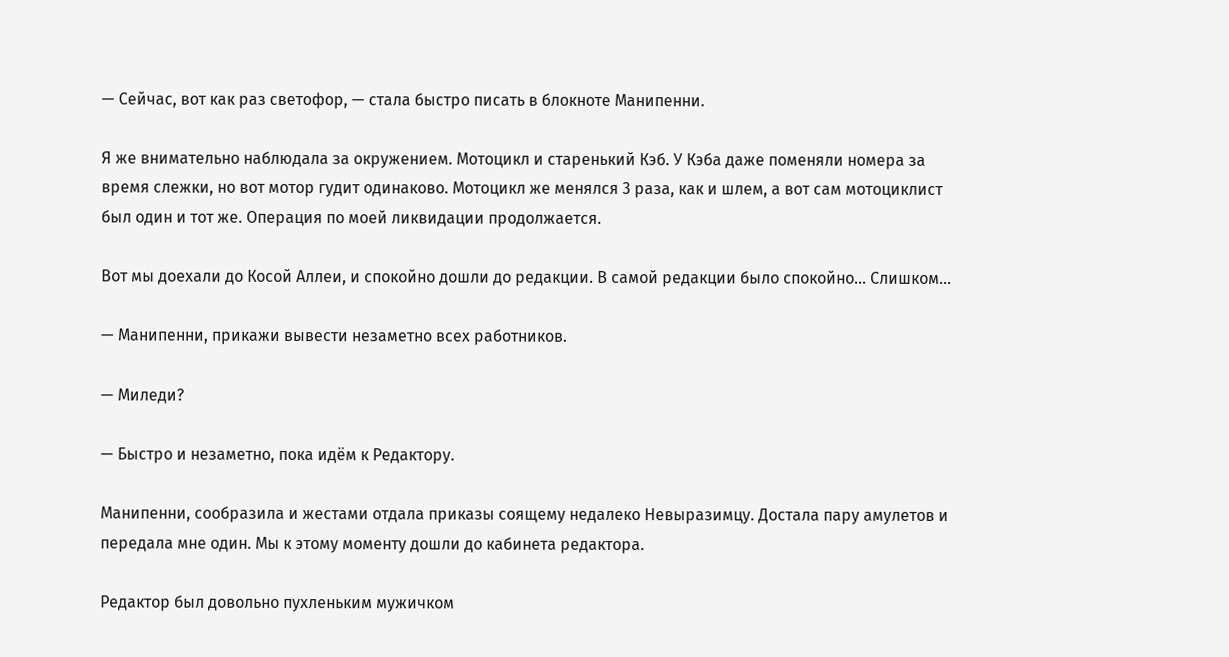— Сейчас, вот как раз светофор, — стала быстро писать в блокноте Манипенни.

Я же внимательно наблюдала за окружением. Мотоцикл и старенький Кэб. У Кэба даже поменяли номера за время слежки, но вот мотор гудит одинаково. Мотоцикл же менялся 3 раза, как и шлем, а вот сам мотоциклист был один и тот же. Операция по моей ликвидации продолжается.

Вот мы доехали до Косой Аллеи, и спокойно дошли до редакции. В самой редакции было спокойно... Слишком...

— Манипенни, прикажи вывести незаметно всех работников.

— Миледи?

— Быстро и незаметно, пока идём к Редактору.

Манипенни, сообразила и жестами отдала приказы соящему недалеко Невыразимцу. Достала пару амулетов и передала мне один. Мы к этому моменту дошли до кабинета редактора.

Редактор был довольно пухленьким мужичком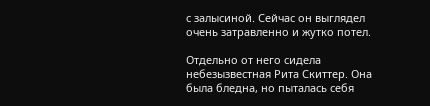с залысиной. Сейчас он выглядел очень затравленно и жутко потел.

Отдельно от него сидела небезызвестная Рита Скиттер. Она была бледна, но пыталась себя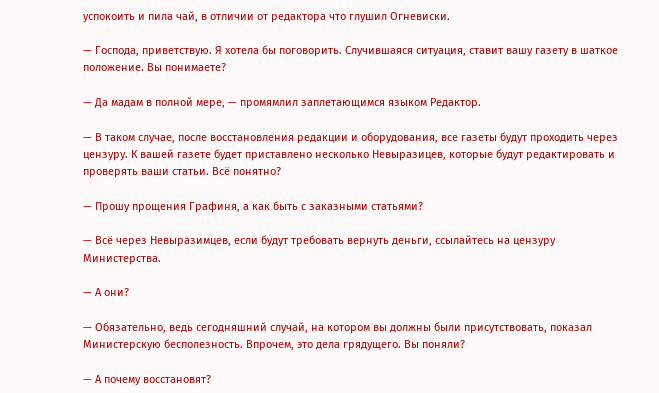успокоить и пила чай, в отличии от редактора что глушил Огневиски.

— Господа, приветствую. Я хотела бы поговорить. Случившаяся ситуация, ставит вашу газету в шаткое положение. Вы понимаете?

— Да мадам в полной мере, — промямлил заплетающимся языком Редактор.

— В таком случае, после восстановления редакции и оборудования, все газеты будут проходить через цензуру. К вашей газете будет приставлено несколько Невыразицев, которые будут редактировать и проверять ваши статьи. Всё понятно?

— Прошу прощения Графиня, а как быть с заказными статьями?

— Всё через Невыразимцев, если будут требовать вернуть деньги, ссылайтесь на цензуру Министерства.

— А они?

— Обязательно, ведь сегодняшний случай, на котором вы должны были присутствовать, показал Министерскую бесполезность. Впрочем, это дела грядущего. Вы поняли?

— А почему восстановят?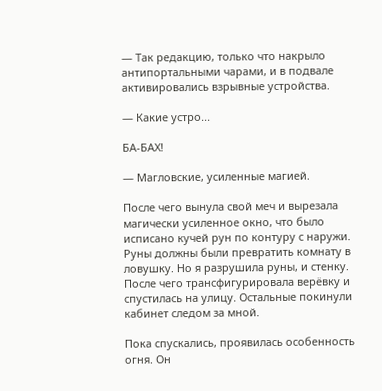— Так редакцию, только что накрыло антипортальными чарами, и в подвале активировались взрывные устройства.

— Какие устро...

БА-БАХ!

— Магловские, усиленные магией.

После чего вынула свой меч и вырезала магически усиленное окно, что было исписано кучей рун по контуру с наружи. Руны должны были превратить комнату в ловушку. Но я разрушила руны, и стенку. После чего трансфигурировала верёвку и спустилась на улицу. Остальные покинули кабинет следом за мной.

Пока спускались, проявилась особенность огня. Он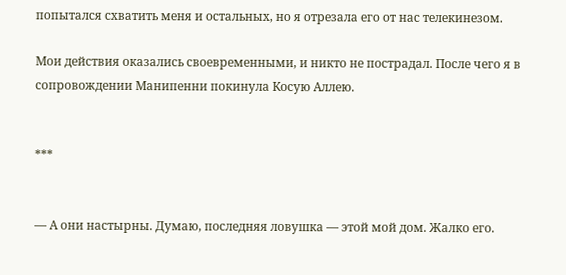попытался схватить меня и остальных, но я отрезала его от нас телекинезом.

Мои действия оказались своевременными, и никто не пострадал. После чего я в сопровождении Манипенни покинула Косую Аллею.


***


— А они настырны. Думаю, последняя ловушка — этой мой дом. Жалко его.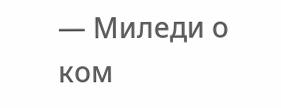— Миледи о ком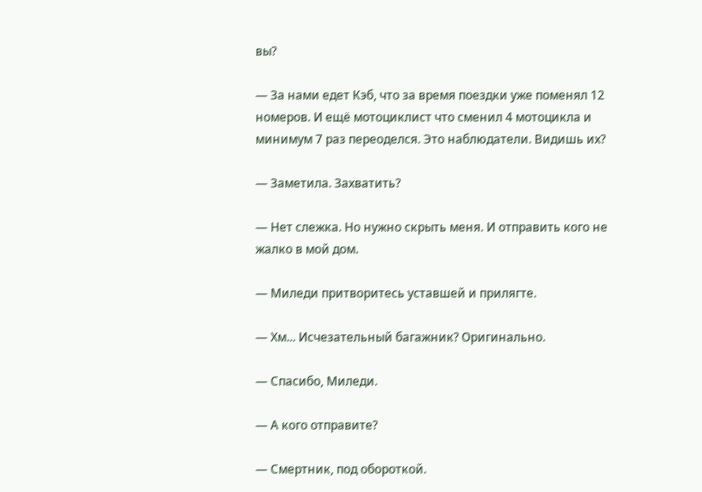вы?

— За нами едет Кэб, что за время поездки уже поменял 12 номеров. И ещё мотоциклист что сменил 4 мотоцикла и минимум 7 раз переоделся. Это наблюдатели. Видишь их?

— Заметила. Захватить?

— Нет слежка. Но нужно скрыть меня. И отправить кого не жалко в мой дом.

— Миледи притворитесь уставшей и прилягте.

— Хм... Исчезательный багажник? Оригинально.

— Спасибо, Миледи.

— А кого отправите?

— Смертник, под обороткой.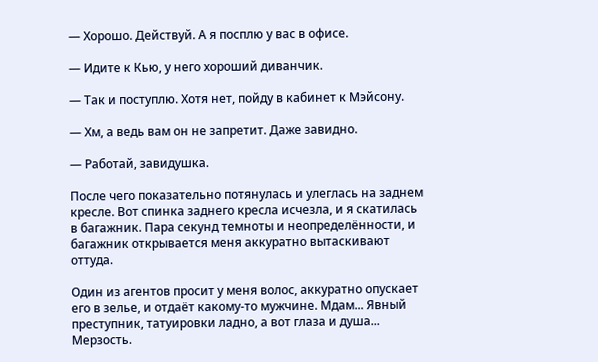— Хорошо. Действуй. А я посплю у вас в офисе.

— Идите к Кью, у него хороший диванчик.

— Так и поступлю. Хотя нет, пойду в кабинет к Мэйсону.

— Хм, а ведь вам он не запретит. Даже завидно.

— Работай, завидушка.

После чего показательно потянулась и улеглась на заднем кресле. Вот спинка заднего кресла исчезла, и я скатилась в багажник. Пара секунд темноты и неопределённости, и багажник открывается меня аккуратно вытаскивают оттуда.

Один из агентов просит у меня волос, аккуратно опускает его в зелье, и отдаёт какому-то мужчине. Мдам... Явный преступник, татуировки ладно, а вот глаза и душа... Мерзость.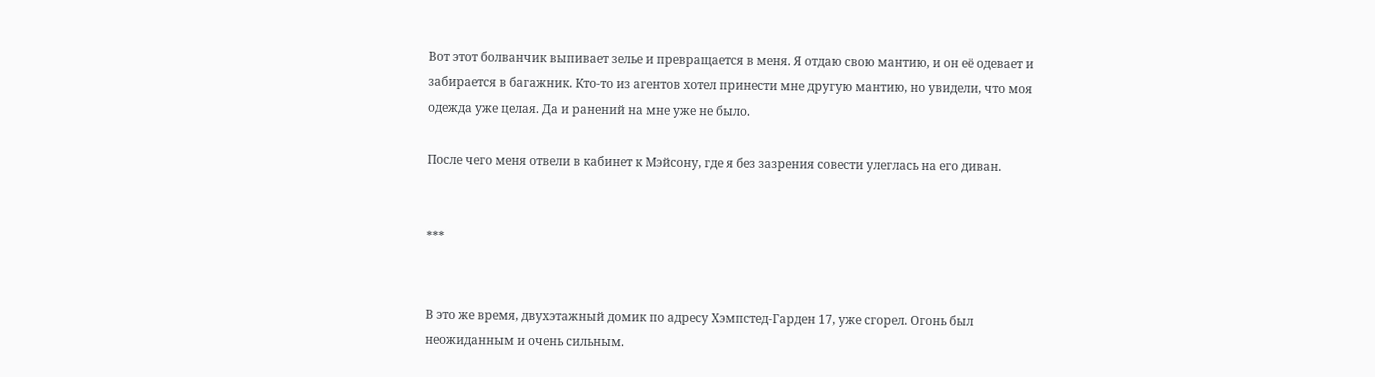Вот этот болванчик выпивает зелье и превращается в меня. Я отдаю свою мантию, и он её одевает и забирается в багажник. Кто-то из агентов хотел принести мне другую мантию, но увидели, что моя одежда уже целая. Да и ранений на мне уже не было.

После чего меня отвели в кабинет к Мэйсону, где я без зазрения совести улеглась на его диван.


***


В это же время, двухэтажный домик по адресу Хэмпстед-Гарден 17, уже сгорел. Огонь был неожиданным и очень сильным.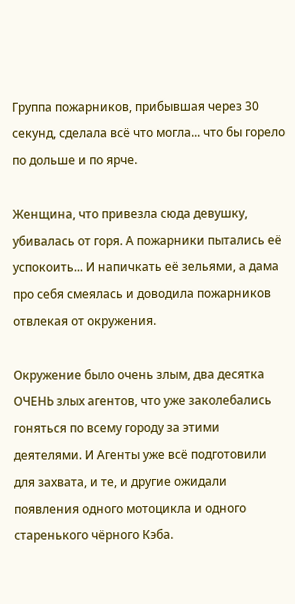Группа пожарников, прибывшая через 30 секунд, сделала всё что могла... что бы горело по дольше и по ярче.

Женщина, что привезла сюда девушку, убивалась от горя. А пожарники пытались её успокоить... И напичкать её зельями, а дама про себя смеялась и доводила пожарников отвлекая от окружения.

Окружение было очень злым, два десятка ОЧЕНЬ злых агентов, что уже заколебались гоняться по всему городу за этими деятелями. И Агенты уже всё подготовили для захвата, и те, и другие ожидали появления одного мотоцикла и одного старенького чёрного Кэба.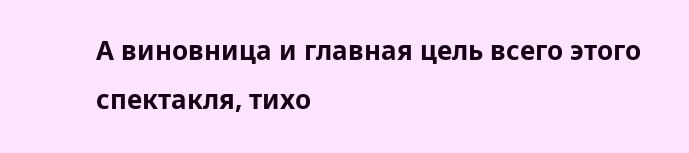А виновница и главная цель всего этого спектакля, тихо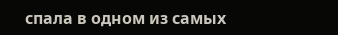спала в одном из самых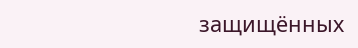защищённых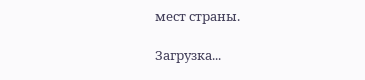мест страны.

Загрузка...